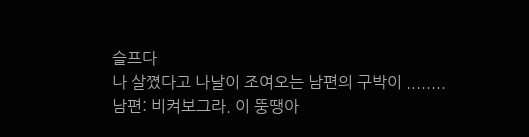슬프다
나 살쪘다고 나날이 조여오는 남편의 구박이 ........
남편: 비켜보그라. 이 뚱땡아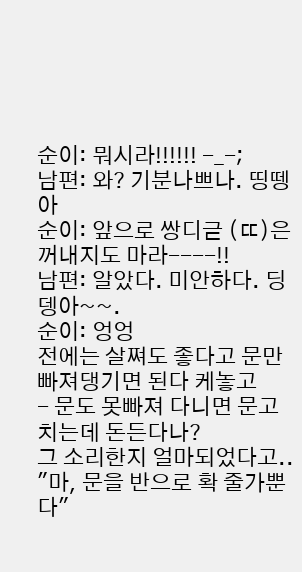순이: 뭐시라!!!!!! -_-;
남편: 와? 기분나쁘나. 띵뗑아
순이: 앞으로 쌍디귿 (ㄸ)은 꺼내지도 마라----!!
남편: 알았다. 미안하다. 딩뎅아~~.
순이: 엉엉
전에는 살쪄도 좋다고 문만 빠져댕기면 된다 케놓고
- 문도 못빠져 다니면 문고치는데 돈든다나?
그 소리한지 얼마되었다고..
"마, 문을 반으로 확 줄가뿐다"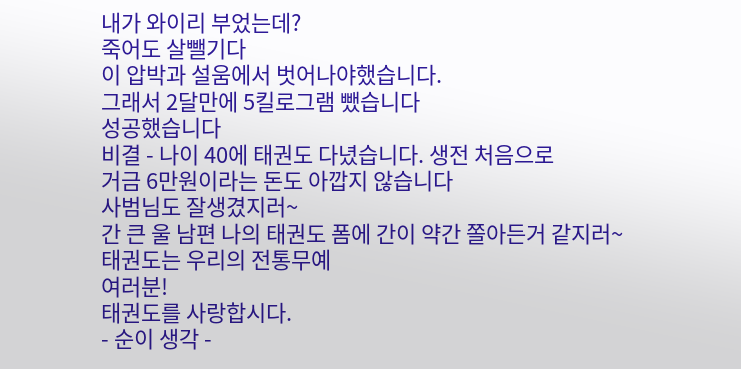내가 와이리 부었는데?
죽어도 살뺄기다
이 압박과 설움에서 벗어나야했습니다.
그래서 2달만에 5킬로그램 뺐습니다
성공했습니다
비결 - 나이 40에 태권도 다녔습니다. 생전 처음으로
거금 6만원이라는 돈도 아깝지 않습니다
사범님도 잘생겼지러~
간 큰 울 남편 나의 태권도 폼에 간이 약간 쫄아든거 같지러~
태권도는 우리의 전통무예
여러분!
태권도를 사랑합시다.
- 순이 생각 -